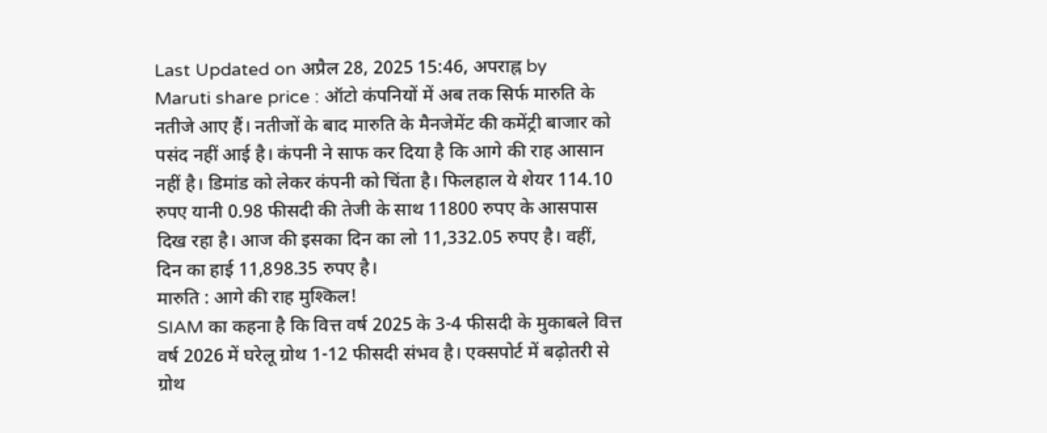Last Updated on अप्रैल 28, 2025 15:46, अपराह्न by
Maruti share price : ऑटो कंपनियों में अब तक सिर्फ मारुति के नतीजे आए हैं। नतीजों के बाद मारुति के मैनजेमेंट की कमेंट्री बाजार को पसंद नहीं आई है। कंपनी ने साफ कर दिया है कि आगे की राह आसान नहीं है। डिमांड को लेकर कंपनी को चिंता है। फिलहाल ये शेयर 114.10 रुपए यानी 0.98 फीसदी की तेजी के साथ 11800 रुपए के आसपास दिख रहा है। आज की इसका दिन का लो 11,332.05 रुपए है। वहीं, दिन का हाई 11,898.35 रुपए है।
मारुति : आगे की राह मुश्किल!
SIAM का कहना है कि वित्त वर्ष 2025 के 3-4 फीसदी के मुकाबले वित्त वर्ष 2026 में घरेलू ग्रोथ 1-12 फीसदी संभव है। एक्सपोर्ट में बढ़ोतरी से ग्रोथ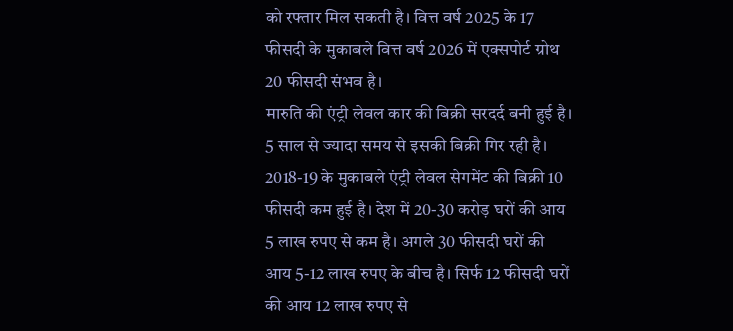को रफ्तार मिल सकती है। वित्त वर्ष 2025 के 17 फीसदी के मुकाबले वित्त वर्ष 2026 में एक्सपोर्ट ग्रोथ 20 फीसदी संभव है।
मारुति की एंट्री लेवल कार की बिक्री सरदर्द बनी हुई है। 5 साल से ज्यादा समय से इसकी बिक्री गिर रही है। 2018-19 के मुकाबले एंट्री लेवल सेगमेंट की बिक्री 10 फीसदी कम हुई है। देश में 20-30 करोड़ घरों की आय 5 लाख रुपए से कम है। अगले 30 फीसदी घरों की आय 5-12 लाख रुपए के बीच है। सिर्फ 12 फीसदी घरों की आय 12 लाख रुपए से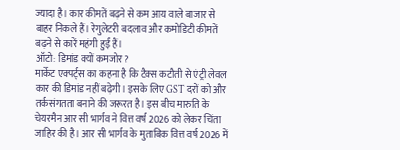ज्यादा है। कार कीमतें बढ़ने से कम आय वाले बाजार से बाहर निकले हैं। रेगुलेटरी बदलाव और कमोडिटी कीमतें बढ़ने से कारें महंगी हुईं हैं।
ऑटो: डिमांड क्यों कमजोर?
मार्केट एक्पर्ट्स का कहना है कि टैक्स कटौती से एंट्री लेवल कार की डिमांड नहीं बढ़ेगी। इसके लिए GST दरों को और तर्कसंगतता बनाने की जरूरत है। इस बीच मारुति के चेयरमैन आर सी भार्गव ने वित्त वर्ष 2026 को लेकर चिंता जाहिर की है। आर सी भार्गव के मुताबिक वित्त वर्ष 2026 में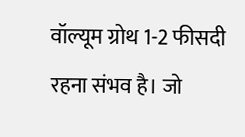वॉल्यूम ग्रोथ 1-2 फीसदी रहना संभव है। जो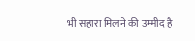भी सहारा मिलने की उम्मीद है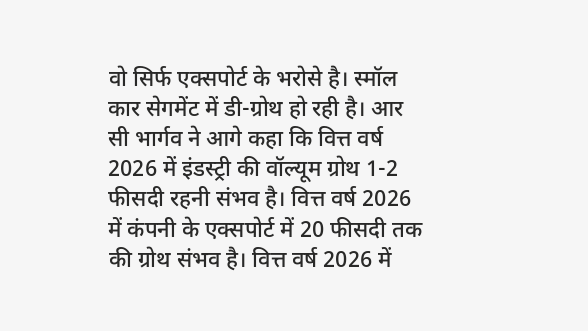वो सिर्फ एक्सपोर्ट के भरोसे है। स्मॉल कार सेगमेंट में डी-ग्रोथ हो रही है। आर सी भार्गव ने आगे कहा कि वित्त वर्ष 2026 में इंडस्ट्री की वॉल्यूम ग्रोथ 1-2 फीसदी रहनी संभव है। वित्त वर्ष 2026 में कंपनी के एक्सपोर्ट में 20 फीसदी तक की ग्रोथ संभव है। वित्त वर्ष 2026 में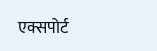एक्सपोर्ट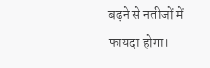बढ़ने से नतीजों में फायदा होगा।